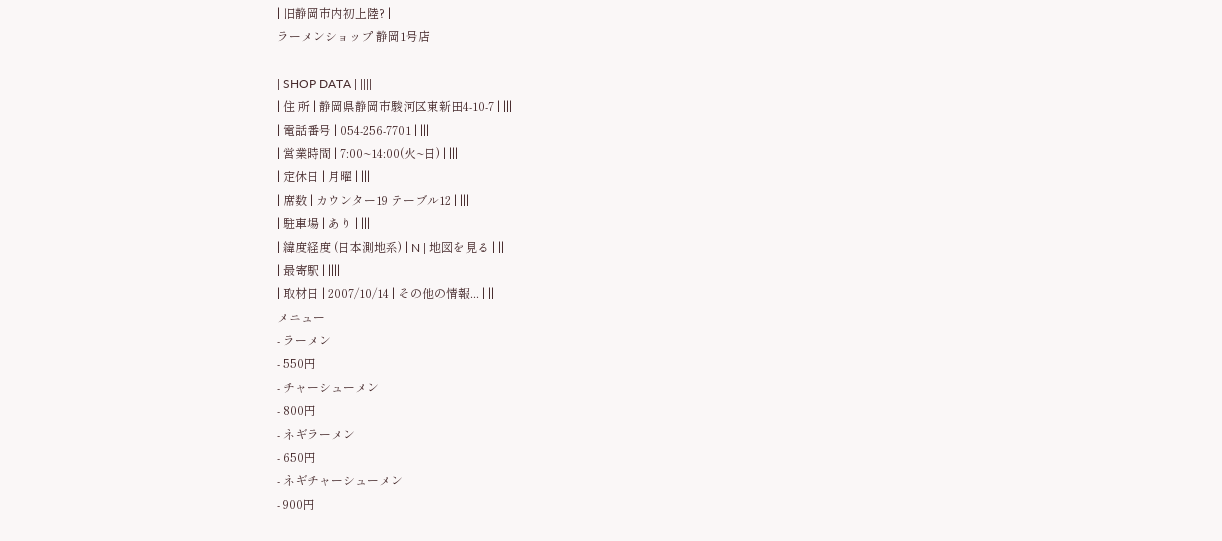| 旧静岡市内初上陸? |
ラーメンショップ 静岡1号店

| SHOP DATA | ||||
| 住 所 | 静岡県静岡市駿河区東新田4-10-7 | |||
| 電話番号 | 054-256-7701 | |||
| 営業時間 | 7:00~14:00(火~日) | |||
| 定休日 | 月曜 | |||
| 席数 | カウンター19 テーブル12 | |||
| 駐車場 | あり | |||
| 緯度経度 (日本測地系) | N | 地図を見る | ||
| 最寄駅 | ||||
| 取材日 | 2007/10/14 | その他の情報... | ||
メニュー
- ラーメン
- 550円
- チャーシューメン
- 800円
- ネギラーメン
- 650円
- ネギチャーシューメン
- 900円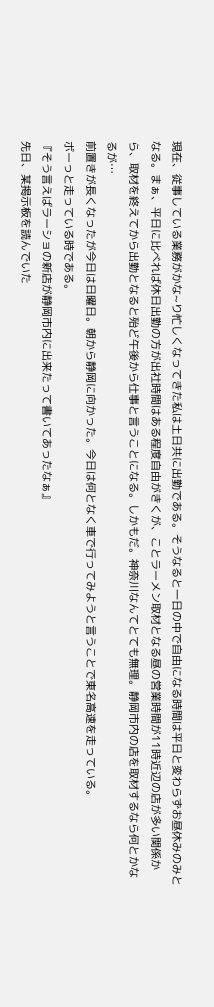現在、従事している業務がかな~り忙しくなってきた私は土日共に出勤である。そうなると一日の中で自由になる時間は平日と変わらずお昼休みのみとなる。まぁ、平日に比べれば休日出勤の方が出社時間はある程度自由がきくが、ことラーメン取材となる昼の営業時間が11時近辺の店が多い関係から、取材を終えてから出勤となると殆ど午後から仕事と言うことになる。しかもだ。神奈川なんてとても無理。静岡市内の店を取材するなら何とかなるが…
前置きが長くなったが今日は日曜日。朝から静岡に向かった。今日は何となく車で行ってみようと言うことで東名高速を走っている。
ボーっと走っている時である。
『そう言えばラーショの新店が静岡市内に出来たって書いてあったなぁ』
先日、某掲示板を読んでいた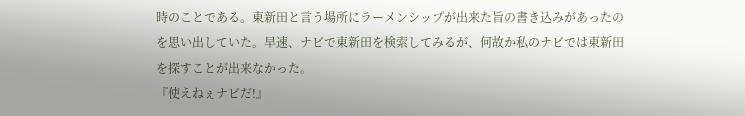時のことである。東新田と言う場所にラーメンシップが出来た旨の書き込みがあったのを思い出していた。早速、ナビで東新田を検索してみるが、何故か私のナビでは東新田を探すことが出来なかった。
『使えねぇナビだ!』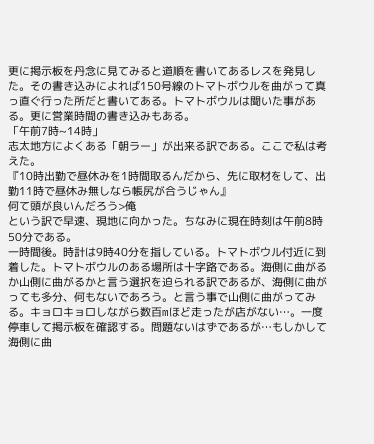更に掲示板を丹念に見てみると道順を書いてあるレスを発見した。その書き込みによれば150号線のトマトボウルを曲がって真っ直ぐ行った所だと書いてある。トマトボウルは聞いた事がある。更に営業時間の書き込みもある。
「午前7時~14時」
志太地方によくある「朝ラー」が出来る訳である。ここで私は考えた。
『10時出勤で昼休みを1時間取るんだから、先に取材をして、出勤11時で昼休み無しなら帳尻が合うじゃん』
何て頭が良いんだろう>俺
という訳で早速、現地に向かった。ちなみに現在時刻は午前8時50分である。
一時間後。時計は9時40分を指している。トマトボウル付近に到着した。トマトボウルのある場所は十字路である。海側に曲がるか山側に曲がるかと言う選択を迫られる訳であるが、海側に曲がっても多分、何もないであろう。と言う事で山側に曲がってみる。キョロキョロしながら数百mほど走ったが店がない…。一度停車して掲示板を確認する。問題ないはずであるが…もしかして海側に曲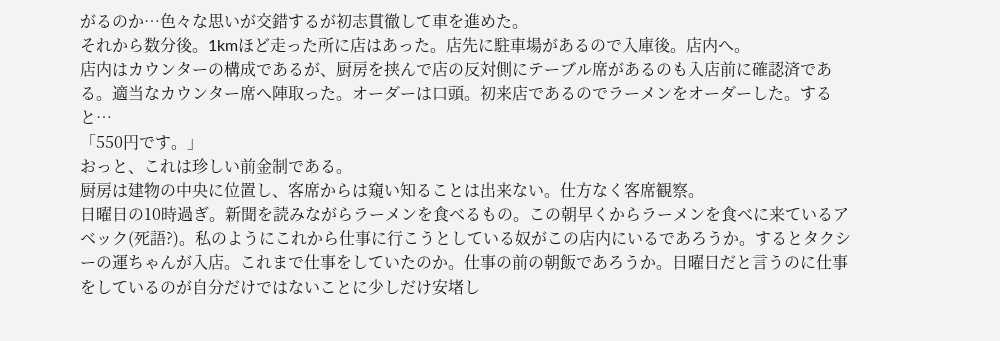がるのか…色々な思いが交錯するが初志貫徹して車を進めた。
それから数分後。1kmほど走った所に店はあった。店先に駐車場があるので入庫後。店内へ。
店内はカウンターの構成であるが、厨房を挟んで店の反対側にテーブル席があるのも入店前に確認済である。適当なカウンター席へ陣取った。オーダーは口頭。初来店であるのでラーメンをオーダーした。すると…
「550円です。」
おっと、これは珍しい前金制である。
厨房は建物の中央に位置し、客席からは窺い知ることは出来ない。仕方なく客席観察。
日曜日の10時過ぎ。新聞を読みながらラーメンを食べるもの。この朝早くからラーメンを食べに来ているアベック(死語?)。私のようにこれから仕事に行こうとしている奴がこの店内にいるであろうか。するとタクシーの運ちゃんが入店。これまで仕事をしていたのか。仕事の前の朝飯であろうか。日曜日だと言うのに仕事をしているのが自分だけではないことに少しだけ安堵し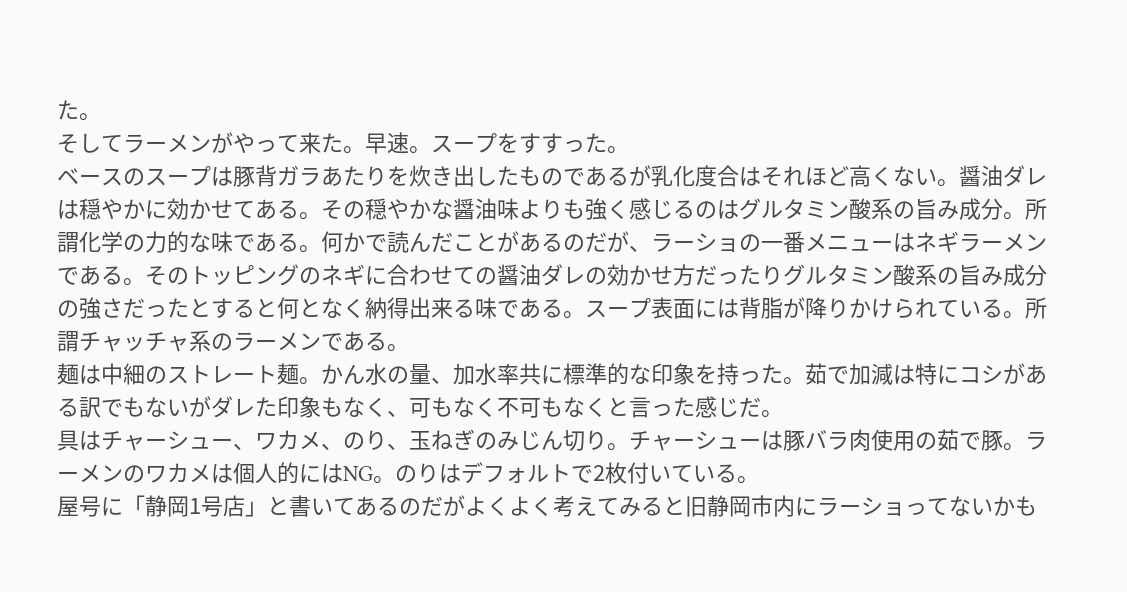た。
そしてラーメンがやって来た。早速。スープをすすった。
ベースのスープは豚背ガラあたりを炊き出したものであるが乳化度合はそれほど高くない。醤油ダレは穏やかに効かせてある。その穏やかな醤油味よりも強く感じるのはグルタミン酸系の旨み成分。所謂化学の力的な味である。何かで読んだことがあるのだが、ラーショの一番メニューはネギラーメンである。そのトッピングのネギに合わせての醤油ダレの効かせ方だったりグルタミン酸系の旨み成分の強さだったとすると何となく納得出来る味である。スープ表面には背脂が降りかけられている。所謂チャッチャ系のラーメンである。
麺は中細のストレート麺。かん水の量、加水率共に標準的な印象を持った。茹で加減は特にコシがある訳でもないがダレた印象もなく、可もなく不可もなくと言った感じだ。
具はチャーシュー、ワカメ、のり、玉ねぎのみじん切り。チャーシューは豚バラ肉使用の茹で豚。ラーメンのワカメは個人的にはNG。のりはデフォルトで2枚付いている。
屋号に「静岡1号店」と書いてあるのだがよくよく考えてみると旧静岡市内にラーショってないかも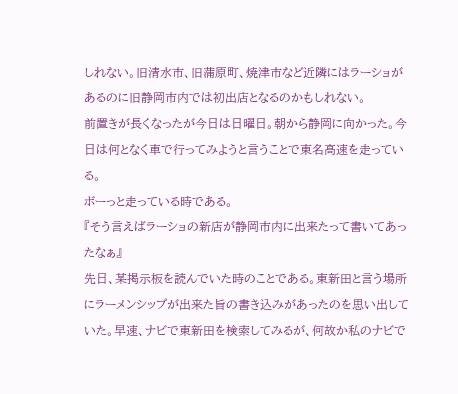しれない。旧清水市、旧蒲原町、焼津市など近隣にはラーショがあるのに旧静岡市内では初出店となるのかもしれない。
前置きが長くなったが今日は日曜日。朝から静岡に向かった。今日は何となく車で行ってみようと言うことで東名高速を走っている。
ボーっと走っている時である。
『そう言えばラーショの新店が静岡市内に出来たって書いてあったなぁ』
先日、某掲示板を読んでいた時のことである。東新田と言う場所にラーメンシップが出来た旨の書き込みがあったのを思い出していた。早速、ナビで東新田を検索してみるが、何故か私のナビで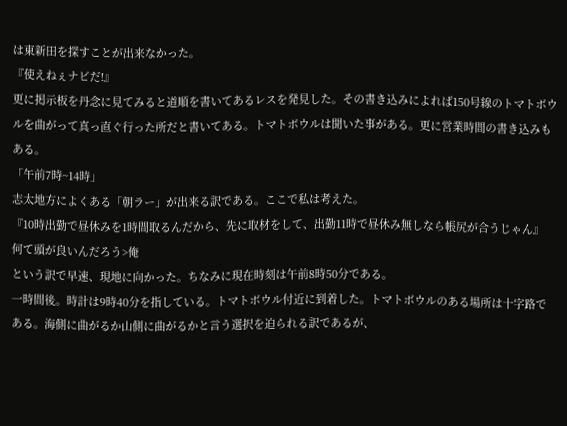は東新田を探すことが出来なかった。
『使えねぇナビだ!』
更に掲示板を丹念に見てみると道順を書いてあるレスを発見した。その書き込みによれば150号線のトマトボウルを曲がって真っ直ぐ行った所だと書いてある。トマトボウルは聞いた事がある。更に営業時間の書き込みもある。
「午前7時~14時」
志太地方によくある「朝ラー」が出来る訳である。ここで私は考えた。
『10時出勤で昼休みを1時間取るんだから、先に取材をして、出勤11時で昼休み無しなら帳尻が合うじゃん』
何て頭が良いんだろう>俺
という訳で早速、現地に向かった。ちなみに現在時刻は午前8時50分である。
一時間後。時計は9時40分を指している。トマトボウル付近に到着した。トマトボウルのある場所は十字路である。海側に曲がるか山側に曲がるかと言う選択を迫られる訳であるが、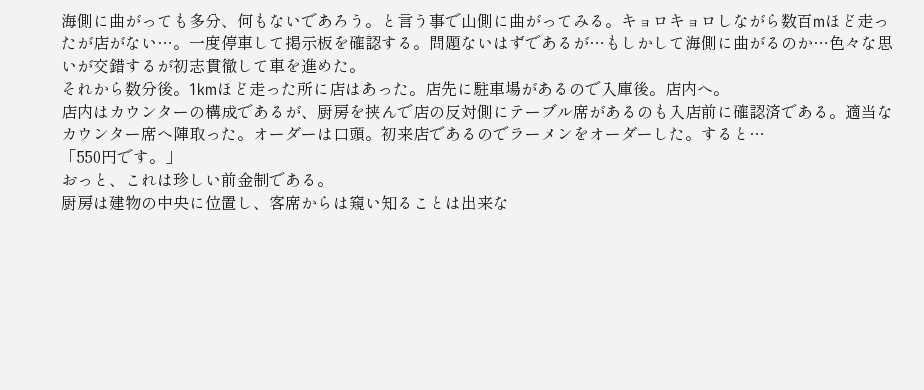海側に曲がっても多分、何もないであろう。と言う事で山側に曲がってみる。キョロキョロしながら数百mほど走ったが店がない…。一度停車して掲示板を確認する。問題ないはずであるが…もしかして海側に曲がるのか…色々な思いが交錯するが初志貫徹して車を進めた。
それから数分後。1kmほど走った所に店はあった。店先に駐車場があるので入庫後。店内へ。
店内はカウンターの構成であるが、厨房を挟んで店の反対側にテーブル席があるのも入店前に確認済である。適当なカウンター席へ陣取った。オーダーは口頭。初来店であるのでラーメンをオーダーした。すると…
「550円です。」
おっと、これは珍しい前金制である。
厨房は建物の中央に位置し、客席からは窺い知ることは出来な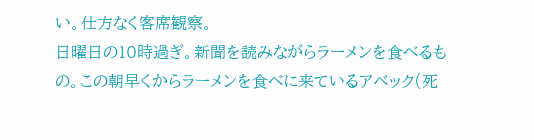い。仕方なく客席観察。
日曜日の10時過ぎ。新聞を読みながらラーメンを食べるもの。この朝早くからラーメンを食べに来ているアベック(死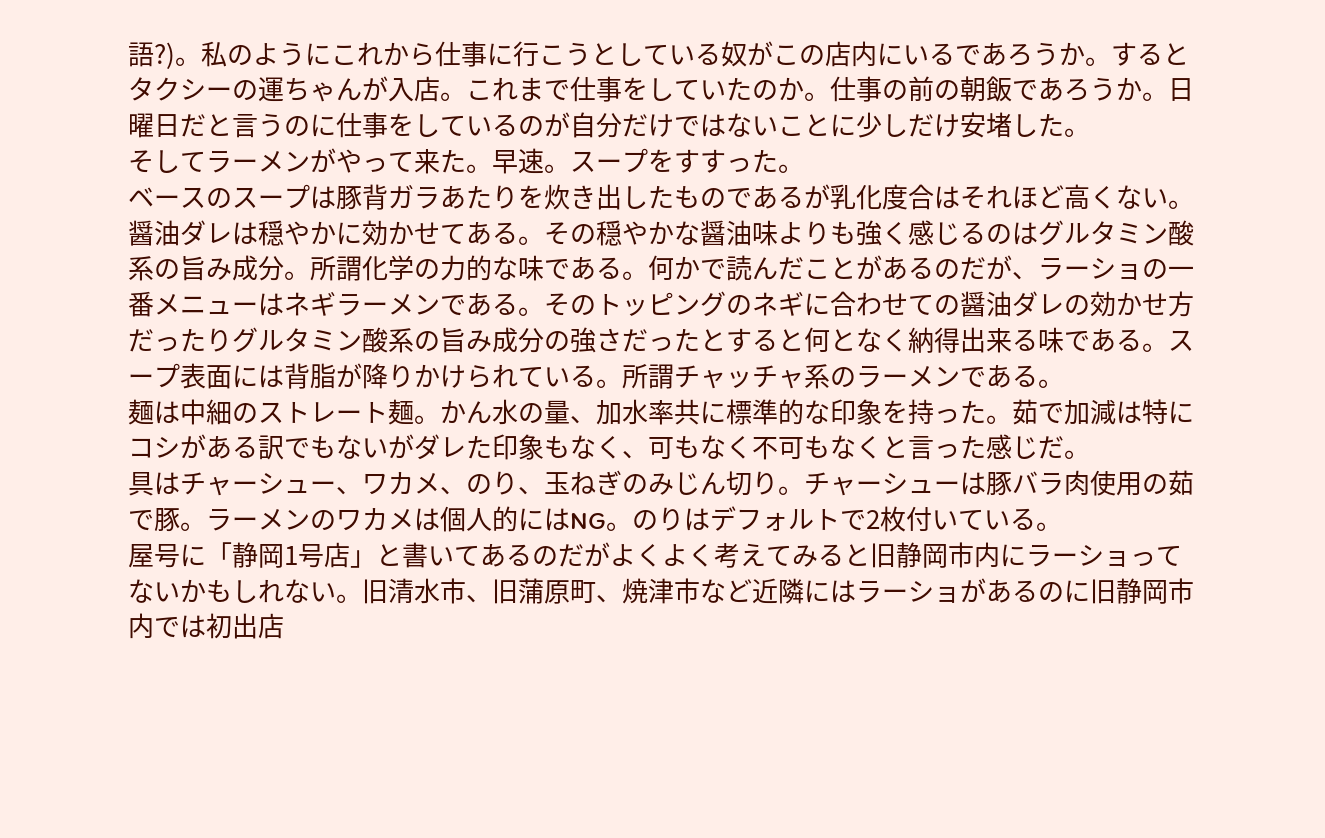語?)。私のようにこれから仕事に行こうとしている奴がこの店内にいるであろうか。するとタクシーの運ちゃんが入店。これまで仕事をしていたのか。仕事の前の朝飯であろうか。日曜日だと言うのに仕事をしているのが自分だけではないことに少しだけ安堵した。
そしてラーメンがやって来た。早速。スープをすすった。
ベースのスープは豚背ガラあたりを炊き出したものであるが乳化度合はそれほど高くない。醤油ダレは穏やかに効かせてある。その穏やかな醤油味よりも強く感じるのはグルタミン酸系の旨み成分。所謂化学の力的な味である。何かで読んだことがあるのだが、ラーショの一番メニューはネギラーメンである。そのトッピングのネギに合わせての醤油ダレの効かせ方だったりグルタミン酸系の旨み成分の強さだったとすると何となく納得出来る味である。スープ表面には背脂が降りかけられている。所謂チャッチャ系のラーメンである。
麺は中細のストレート麺。かん水の量、加水率共に標準的な印象を持った。茹で加減は特にコシがある訳でもないがダレた印象もなく、可もなく不可もなくと言った感じだ。
具はチャーシュー、ワカメ、のり、玉ねぎのみじん切り。チャーシューは豚バラ肉使用の茹で豚。ラーメンのワカメは個人的にはNG。のりはデフォルトで2枚付いている。
屋号に「静岡1号店」と書いてあるのだがよくよく考えてみると旧静岡市内にラーショってないかもしれない。旧清水市、旧蒲原町、焼津市など近隣にはラーショがあるのに旧静岡市内では初出店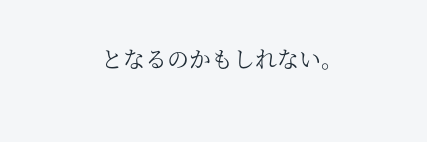となるのかもしれない。